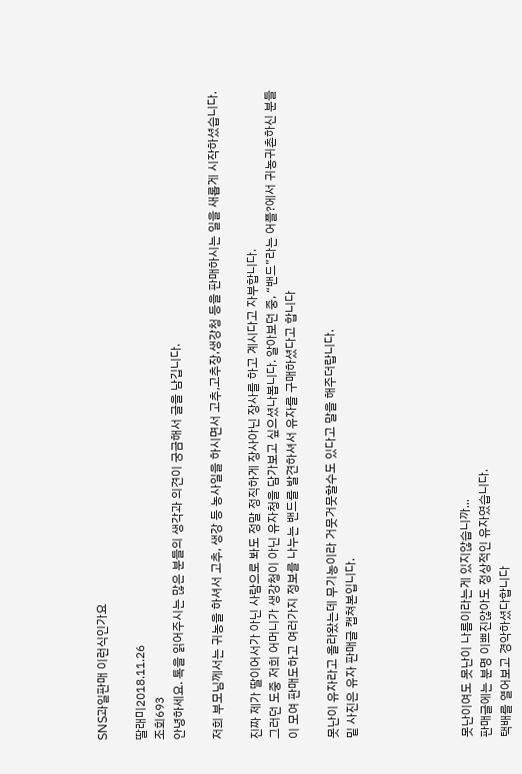SNS과일판매 이런식인가요

딸래미2018.11.26
조회693
안녕하세요. 톡을 읽어주시는 많은 분들의 생각과 의견이 궁금해서 글을 남깁니다.

저희 부모님께서는 귀농을 하셔서 고추, 생강 등 농사일을 하시면서 고추,고추장,생강청 등을 판매하시는 일을 새롭게 시작하셨습니다.

진짜 제가 딸이어서가 아닌 사람으로 봐도 정말 정직하게 장사아닌 장사를 하고 계시다고 자부합니다.
그러던 도중 저희 어머니가 생강청이 아닌 유자청을 담가보고 싶으셨나봅니다. 알아보던 중, “밴드”라는 어플?에서 귀농귀촌하신 분들이 모여 판매도하고 여러가지 정보를 나누는 밴드를 발견하셔서 유자를 구매하셨다고 합니다

못난이 유자라고 올라왔는데 무기농이라 거뭇거뭇할수도 있다고 말을 해주더랍니다.
밑 사진은 유자 판매글 캡쳐본입니다.





못난이여도 못난이 나름이라는게 있지않습니까...
판매글에는 분명 이쁘진않아도 정상적인 유자였습니다.
택배를 열어보고 경악하셨다합니다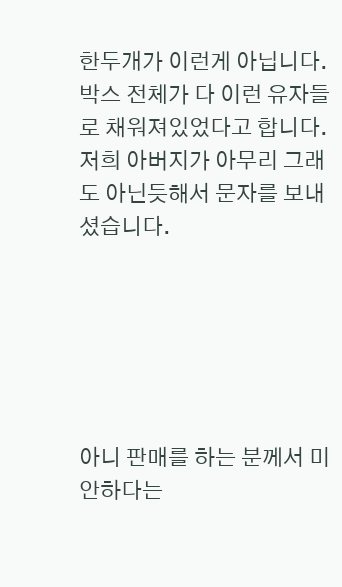한두개가 이런게 아닙니다.
박스 전체가 다 이런 유자들로 채워져있었다고 합니다.
저희 아버지가 아무리 그래도 아닌듯해서 문자를 보내셨습니다.






아니 판매를 하는 분께서 미안하다는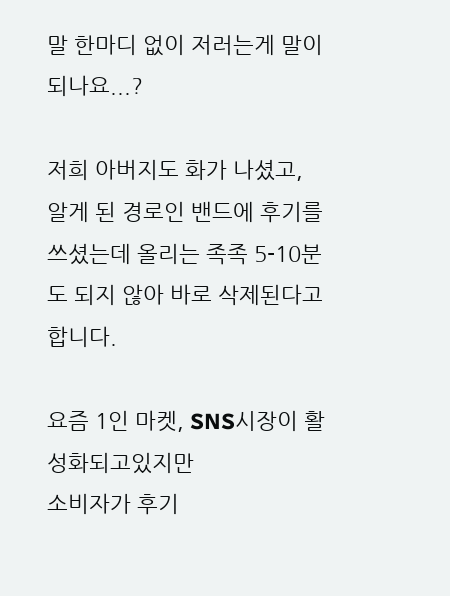말 한마디 없이 저러는게 말이되나요...?

저희 아버지도 화가 나셨고, 알게 된 경로인 밴드에 후기를 쓰셨는데 올리는 족족 5-10분도 되지 않아 바로 삭제된다고 합니다.

요즘 1인 마켓, SNS시장이 활성화되고있지만
소비자가 후기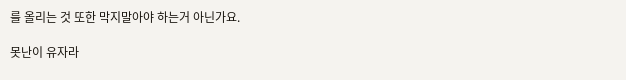를 올리는 것 또한 막지말아야 하는거 아닌가요.

못난이 유자라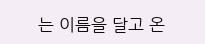는 이름을 달고 온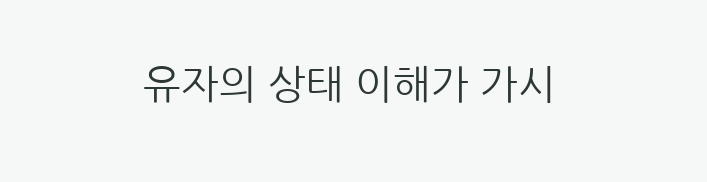유자의 상태 이해가 가시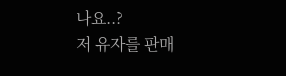나요..?
저 유자를 판매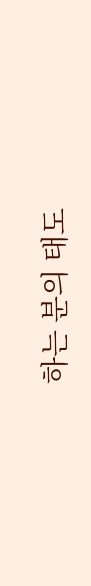하는 분의 태도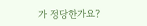가 정당한가요?